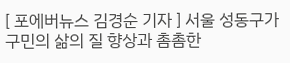[ 포에버뉴스 김경순 기자 ] 서울 성동구가 구민의 삶의 질 향상과 촘촘한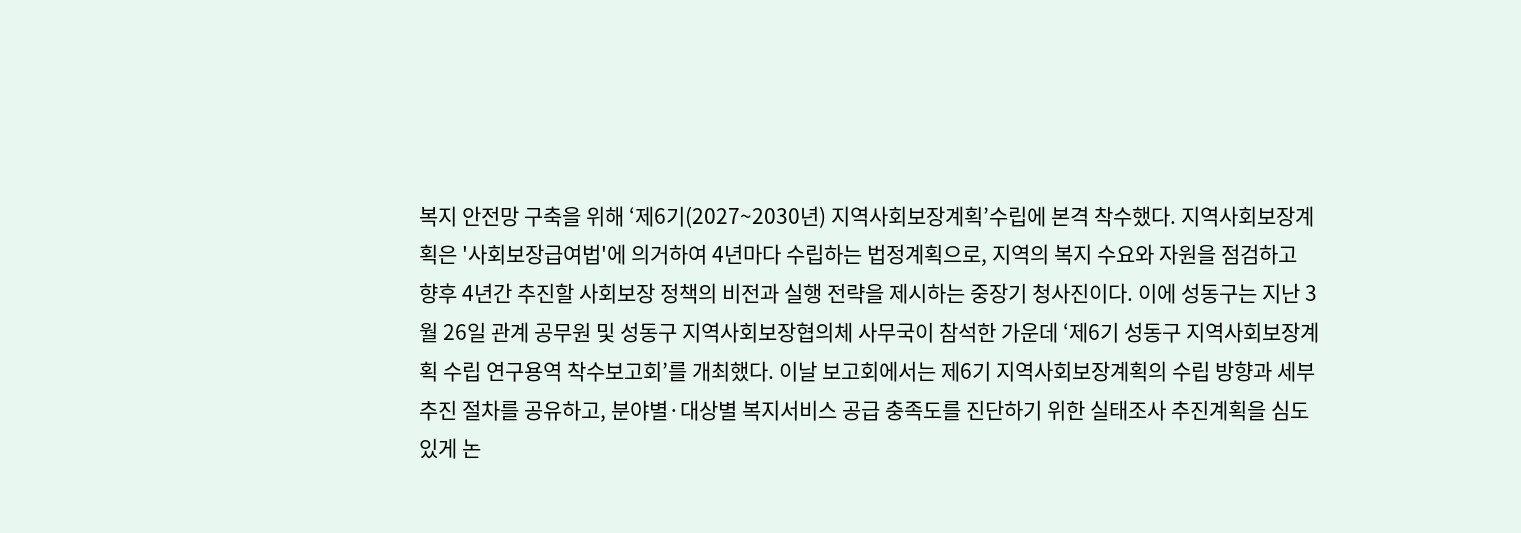복지 안전망 구축을 위해 ‘제6기(2027~2030년) 지역사회보장계획’수립에 본격 착수했다. 지역사회보장계획은 '사회보장급여법'에 의거하여 4년마다 수립하는 법정계획으로, 지역의 복지 수요와 자원을 점검하고 향후 4년간 추진할 사회보장 정책의 비전과 실행 전략을 제시하는 중장기 청사진이다. 이에 성동구는 지난 3월 26일 관계 공무원 및 성동구 지역사회보장협의체 사무국이 참석한 가운데 ‘제6기 성동구 지역사회보장계획 수립 연구용역 착수보고회’를 개최했다. 이날 보고회에서는 제6기 지역사회보장계획의 수립 방향과 세부 추진 절차를 공유하고, 분야별·대상별 복지서비스 공급 충족도를 진단하기 위한 실태조사 추진계획을 심도 있게 논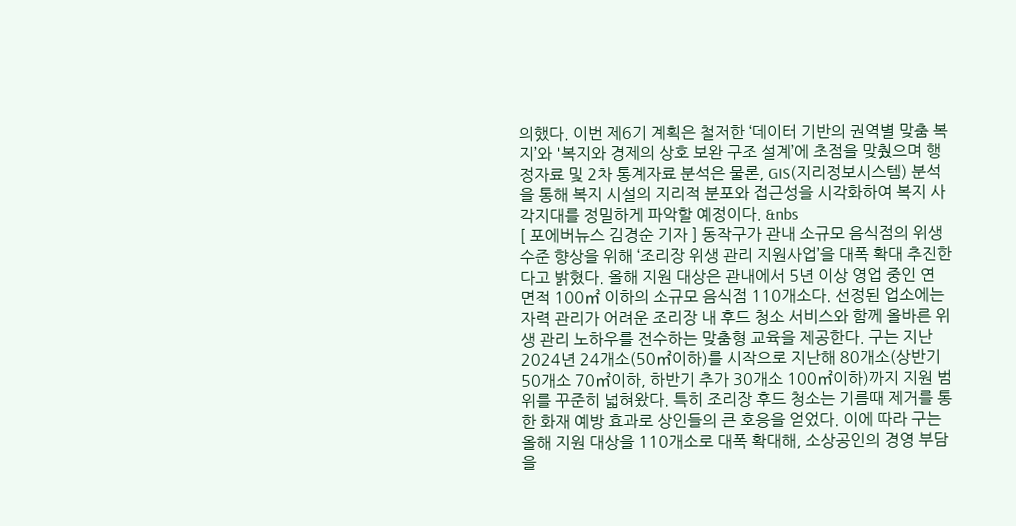의했다. 이번 제6기 계획은 철저한 ‘데이터 기반의 권역별 맞춤 복지’와 '복지와 경제의 상호 보완 구조 설계’에 초점을 맞췄으며 행정자료 및 2차 통계자료 분석은 물론, GIS(지리정보시스템) 분석을 통해 복지 시설의 지리적 분포와 접근성을 시각화하여 복지 사각지대를 정밀하게 파악할 예정이다. &nbs
[ 포에버뉴스 김경순 기자 ] 동작구가 관내 소규모 음식점의 위생 수준 향상을 위해 ‘조리장 위생 관리 지원사업’을 대폭 확대 추진한다고 밝혔다. 올해 지원 대상은 관내에서 5년 이상 영업 중인 연 면적 100㎡ 이하의 소규모 음식점 110개소다. 선정된 업소에는 자력 관리가 어려운 조리장 내 후드 청소 서비스와 함께 올바른 위생 관리 노하우를 전수하는 맞춤형 교육을 제공한다. 구는 지난 2024년 24개소(50㎡이하)를 시작으로 지난해 80개소(상반기 50개소 70㎡이하, 하반기 추가 30개소 100㎡이하)까지 지원 범위를 꾸준히 넓혀왔다. 특히 조리장 후드 청소는 기름때 제거를 통한 화재 예방 효과로 상인들의 큰 호응을 얻었다. 이에 따라 구는 올해 지원 대상을 110개소로 대폭 확대해, 소상공인의 경영 부담을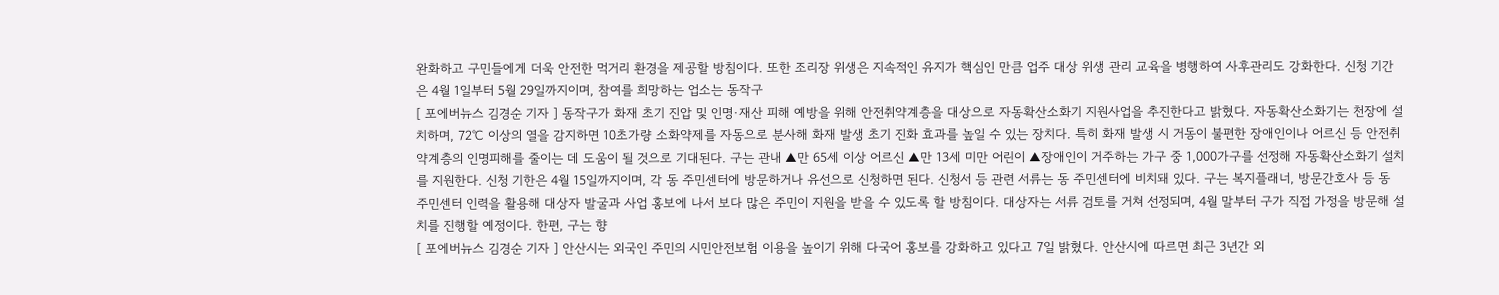완화하고 구민들에게 더욱 안전한 먹거리 환경을 제공할 방침이다. 또한 조리장 위생은 지속적인 유지가 핵심인 만큼 업주 대상 위생 관리 교육을 병행하여 사후관리도 강화한다. 신청 기간은 4월 1일부터 5월 29일까지이며, 참여를 희망하는 업소는 동작구
[ 포에버뉴스 김경순 기자 ] 동작구가 화재 초기 진압 및 인명·재산 피해 예방을 위해 안전취약계층을 대상으로 자동확산소화기 지원사업을 추진한다고 밝혔다. 자동확산소화기는 천장에 설치하며, 72℃ 이상의 열을 감지하면 10초가량 소화약제를 자동으로 분사해 화재 발생 초기 진화 효과를 높일 수 있는 장치다. 특히 화재 발생 시 거동이 불편한 장애인이나 어르신 등 안전취약계층의 인명피해를 줄이는 데 도움이 될 것으로 기대된다. 구는 관내 ▲만 65세 이상 어르신 ▲만 13세 미만 어린이 ▲장애인이 거주하는 가구 중 1,000가구를 선정해 자동확산소화기 설치를 지원한다. 신청 기한은 4월 15일까지이며, 각 동 주민센터에 방문하거나 유선으로 신청하면 된다. 신청서 등 관련 서류는 동 주민센터에 비치돼 있다. 구는 복지플래너, 방문간호사 등 동 주민센터 인력을 활용해 대상자 발굴과 사업 홍보에 나서 보다 많은 주민이 지원을 받을 수 있도록 할 방침이다. 대상자는 서류 검토를 거쳐 선정되며, 4월 말부터 구가 직접 가정을 방문해 설치를 진행할 예정이다. 한편, 구는 향
[ 포에버뉴스 김경순 기자 ] 안산시는 외국인 주민의 시민안전보험 이용을 높이기 위해 다국어 홍보를 강화하고 있다고 7일 밝혔다. 안산시에 따르면 최근 3년간 외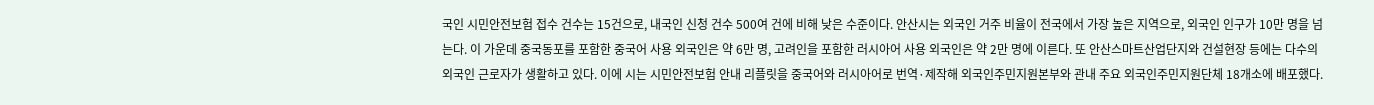국인 시민안전보험 접수 건수는 15건으로, 내국인 신청 건수 500여 건에 비해 낮은 수준이다. 안산시는 외국인 거주 비율이 전국에서 가장 높은 지역으로, 외국인 인구가 10만 명을 넘는다. 이 가운데 중국동포를 포함한 중국어 사용 외국인은 약 6만 명, 고려인을 포함한 러시아어 사용 외국인은 약 2만 명에 이른다. 또 안산스마트산업단지와 건설현장 등에는 다수의 외국인 근로자가 생활하고 있다. 이에 시는 시민안전보험 안내 리플릿을 중국어와 러시아어로 번역·제작해 외국인주민지원본부와 관내 주요 외국인주민지원단체 18개소에 배포했다.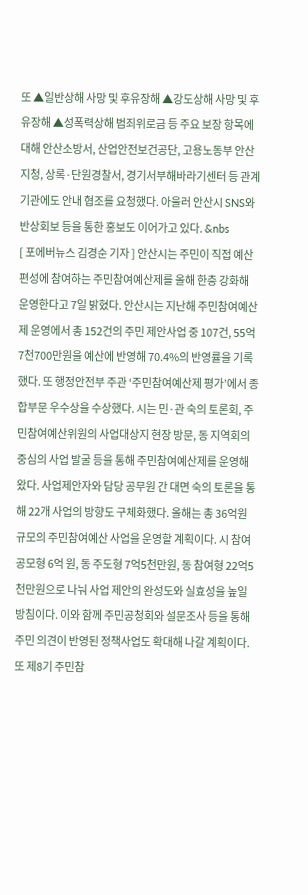또 ▲일반상해 사망 및 후유장해 ▲강도상해 사망 및 후유장해 ▲성폭력상해 범죄위로금 등 주요 보장 항목에 대해 안산소방서, 산업안전보건공단, 고용노동부 안산지청, 상록·단원경찰서, 경기서부해바라기센터 등 관계기관에도 안내 협조를 요청했다. 아울러 안산시 SNS와 반상회보 등을 통한 홍보도 이어가고 있다. &nbs
[ 포에버뉴스 김경순 기자 ] 안산시는 주민이 직접 예산 편성에 참여하는 주민참여예산제를 올해 한층 강화해 운영한다고 7일 밝혔다. 안산시는 지난해 주민참여예산제 운영에서 총 152건의 주민 제안사업 중 107건, 55억7천700만원을 예산에 반영해 70.4%의 반영률을 기록했다. 또 행정안전부 주관 ‘주민참여예산제 평가’에서 종합부문 우수상을 수상했다. 시는 민·관 숙의 토론회, 주민참여예산위원의 사업대상지 현장 방문, 동 지역회의 중심의 사업 발굴 등을 통해 주민참여예산제를 운영해 왔다. 사업제안자와 담당 공무원 간 대면 숙의 토론을 통해 22개 사업의 방향도 구체화했다. 올해는 총 36억원 규모의 주민참여예산 사업을 운영할 계획이다. 시 참여 공모형 6억 원, 동 주도형 7억5천만원, 동 참여형 22억5천만원으로 나눠 사업 제안의 완성도와 실효성을 높일 방침이다. 이와 함께 주민공청회와 설문조사 등을 통해 주민 의견이 반영된 정책사업도 확대해 나갈 계획이다. 또 제8기 주민참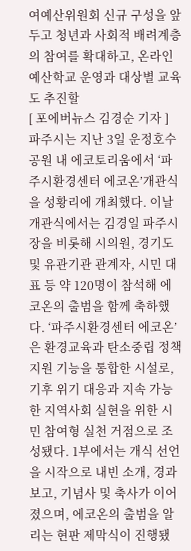여예산위원회 신규 구성을 앞두고 청년과 사회적 배려계층의 참여를 확대하고, 온라인 예산학교 운영과 대상별 교육도 추진할
[ 포에버뉴스 김경순 기자 ] 파주시는 지난 3일 운정호수공원 내 에코토리움에서 ‘파주시환경센터 에코온’개관식을 성황리에 개최했다. 이날 개관식에서는 김경일 파주시장을 비롯해 시의원, 경기도 및 유관기관 관계자, 시민 대표 등 약 120명이 참석해 에코온의 출범을 함께 축하했다. ‘파주시환경센터 에코온’은 환경교육과 탄소중립 정책 지원 기능을 통합한 시설로, 기후 위기 대응과 지속 가능한 지역사회 실현을 위한 시민 참여형 실천 거점으로 조성됐다. 1부에서는 개식 선언을 시작으로 내빈 소개, 경과보고, 기념사 및 축사가 이어졌으며, 에코온의 출범을 알리는 현판 제막식이 진행됐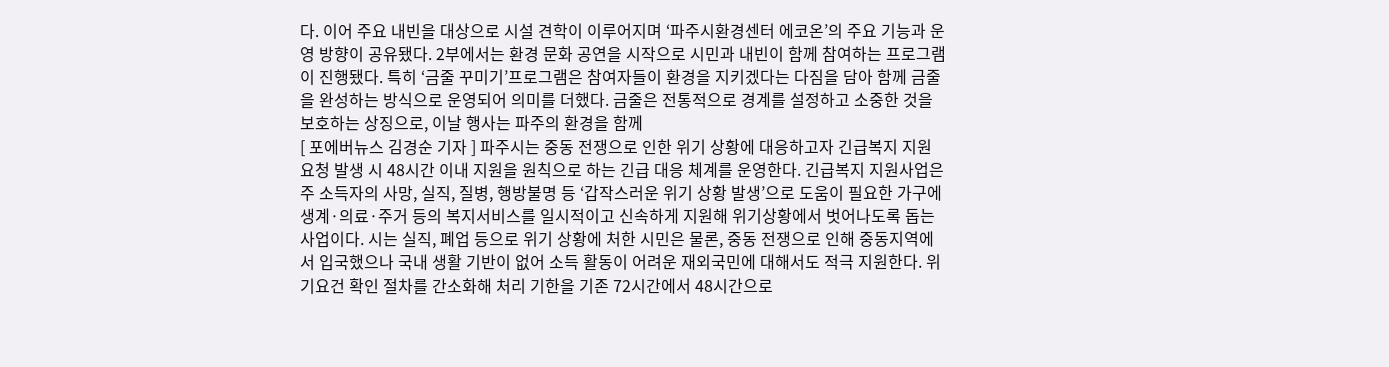다. 이어 주요 내빈을 대상으로 시설 견학이 이루어지며 ‘파주시환경센터 에코온’의 주요 기능과 운영 방향이 공유됐다. 2부에서는 환경 문화 공연을 시작으로 시민과 내빈이 함께 참여하는 프로그램이 진행됐다. 특히 ‘금줄 꾸미기’프로그램은 참여자들이 환경을 지키겠다는 다짐을 담아 함께 금줄을 완성하는 방식으로 운영되어 의미를 더했다. 금줄은 전통적으로 경계를 설정하고 소중한 것을 보호하는 상징으로, 이날 행사는 파주의 환경을 함께
[ 포에버뉴스 김경순 기자 ] 파주시는 중동 전쟁으로 인한 위기 상황에 대응하고자 긴급복지 지원 요청 발생 시 48시간 이내 지원을 원칙으로 하는 긴급 대응 체계를 운영한다. 긴급복지 지원사업은 주 소득자의 사망, 실직, 질병, 행방불명 등 ‘갑작스러운 위기 상황 발생’으로 도움이 필요한 가구에 생계·의료·주거 등의 복지서비스를 일시적이고 신속하게 지원해 위기상황에서 벗어나도록 돕는 사업이다. 시는 실직, 폐업 등으로 위기 상황에 처한 시민은 물론, 중동 전쟁으로 인해 중동지역에서 입국했으나 국내 생활 기반이 없어 소득 활동이 어려운 재외국민에 대해서도 적극 지원한다. 위기요건 확인 절차를 간소화해 처리 기한을 기존 72시간에서 48시간으로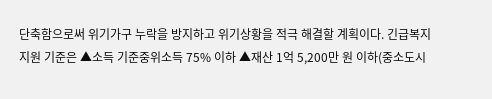단축함으로써 위기가구 누락을 방지하고 위기상황을 적극 해결할 계획이다. 긴급복지 지원 기준은 ▲소득 기준중위소득 75% 이하 ▲재산 1억 5,200만 원 이하(중소도시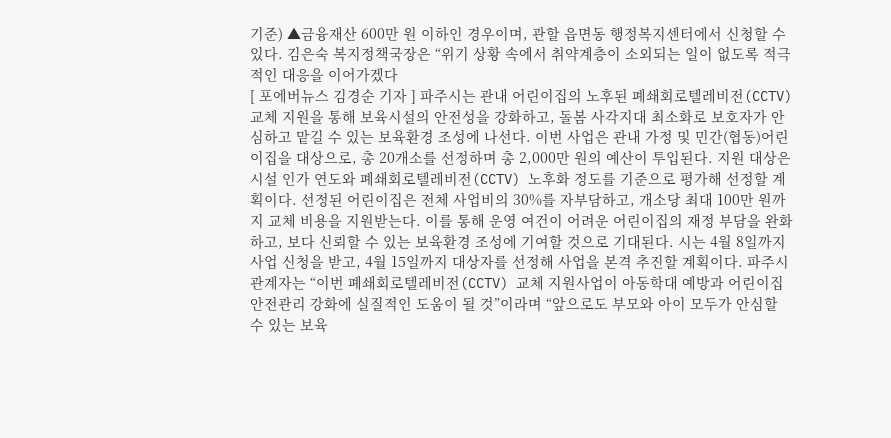기준) ▲금융재산 600만 원 이하인 경우이며, 관할 읍면동 행정복지센터에서 신청할 수 있다. 김은숙 복지정책국장은 “위기 상황 속에서 취약계층이 소외되는 일이 없도록 적극적인 대응을 이어가겠다
[ 포에버뉴스 김경순 기자 ] 파주시는 관내 어린이집의 노후된 폐쇄회로텔레비전(CCTV) 교체 지원을 통해 보육시설의 안전성을 강화하고, 돌봄 사각지대 최소화로 보호자가 안심하고 맡길 수 있는 보육환경 조성에 나선다. 이번 사업은 관내 가정 및 민간(협동)어린이집을 대상으로, 총 20개소를 선정하며 총 2,000만 원의 예산이 투입된다. 지원 대상은 시설 인가 연도와 폐쇄회로텔레비전(CCTV) 노후화 정도를 기준으로 평가해 선정할 계획이다. 선정된 어린이집은 전체 사업비의 30%를 자부담하고, 개소당 최대 100만 원까지 교체 비용을 지원받는다. 이를 통해 운영 여건이 어려운 어린이집의 재정 부담을 완화하고, 보다 신뢰할 수 있는 보육환경 조성에 기여할 것으로 기대된다. 시는 4월 8일까지 사업 신청을 받고, 4월 15일까지 대상자를 선정해 사업을 본격 추진할 계획이다. 파주시 관계자는 “이번 폐쇄회로텔레비전(CCTV) 교체 지원사업이 아동학대 예방과 어린이집 안전관리 강화에 실질적인 도움이 될 것”이라며 “앞으로도 부모와 아이 모두가 안심할 수 있는 보육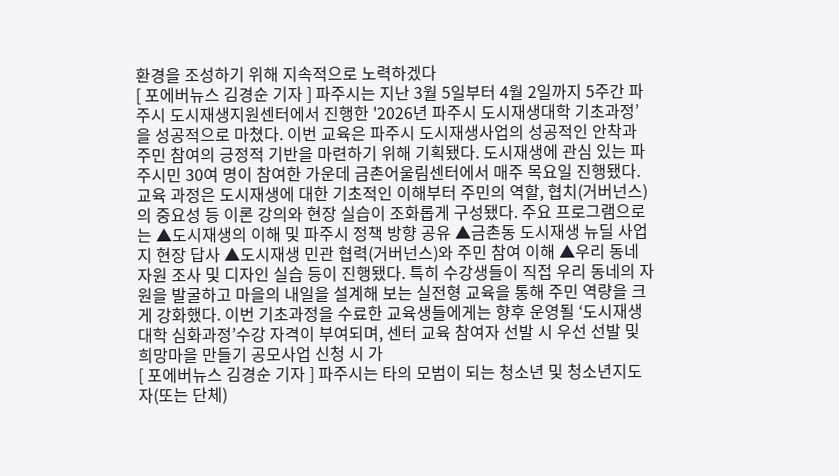환경을 조성하기 위해 지속적으로 노력하겠다
[ 포에버뉴스 김경순 기자 ] 파주시는 지난 3월 5일부터 4월 2일까지 5주간 파주시 도시재생지원센터에서 진행한 '2026년 파주시 도시재생대학 기초과정’을 성공적으로 마쳤다. 이번 교육은 파주시 도시재생사업의 성공적인 안착과 주민 참여의 긍정적 기반을 마련하기 위해 기획됐다. 도시재생에 관심 있는 파주시민 30여 명이 참여한 가운데 금촌어울림센터에서 매주 목요일 진행됐다. 교육 과정은 도시재생에 대한 기초적인 이해부터 주민의 역할, 협치(거버넌스)의 중요성 등 이론 강의와 현장 실습이 조화롭게 구성됐다. 주요 프로그램으로는 ▲도시재생의 이해 및 파주시 정책 방향 공유 ▲금촌동 도시재생 뉴딜 사업지 현장 답사 ▲도시재생 민관 협력(거버넌스)와 주민 참여 이해 ▲우리 동네 자원 조사 및 디자인 실습 등이 진행됐다. 특히 수강생들이 직접 우리 동네의 자원을 발굴하고 마을의 내일을 설계해 보는 실전형 교육을 통해 주민 역량을 크게 강화했다. 이번 기초과정을 수료한 교육생들에게는 향후 운영될 ‘도시재생대학 심화과정’수강 자격이 부여되며, 센터 교육 참여자 선발 시 우선 선발 및 희망마을 만들기 공모사업 신청 시 가
[ 포에버뉴스 김경순 기자 ] 파주시는 타의 모범이 되는 청소년 및 청소년지도자(또는 단체)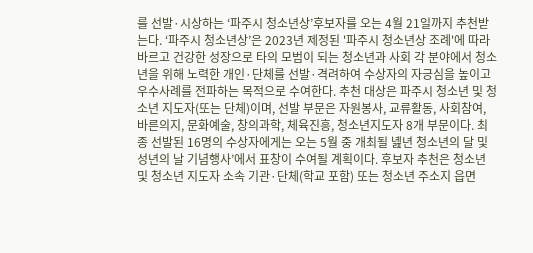를 선발·시상하는 ‘파주시 청소년상’후보자를 오는 4월 21일까지 추천받는다. ‘파주시 청소년상’은 2023년 제정된 '파주시 청소년상 조례'에 따라 바르고 건강한 성장으로 타의 모범이 되는 청소년과 사회 각 분야에서 청소년을 위해 노력한 개인·단체를 선발·격려하여 수상자의 자긍심을 높이고 우수사례를 전파하는 목적으로 수여한다. 추천 대상은 파주시 청소년 및 청소년 지도자(또는 단체)이며, 선발 부문은 자원봉사, 교류활동, 사회참여, 바른의지, 문화예술, 창의과학, 체육진흥, 청소년지도자 8개 부문이다. 최종 선발된 16명의 수상자에게는 오는 5월 중 개최될 녪년 청소년의 달 및 성년의 날 기념행사’에서 표창이 수여될 계획이다. 후보자 추천은 청소년 및 청소년 지도자 소속 기관·단체(학교 포함) 또는 청소년 주소지 읍면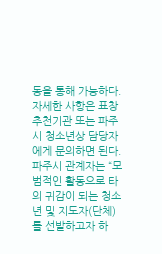동을 통해 가능하다. 자세한 사항은 표창 추천기관 또는 파주시 청소년상 담당자에게 문의하면 된다. 파주시 관계자는 “모범적인 활동으로 타의 귀감이 되는 청소년 및 지도자(단체)를 선발하고자 하